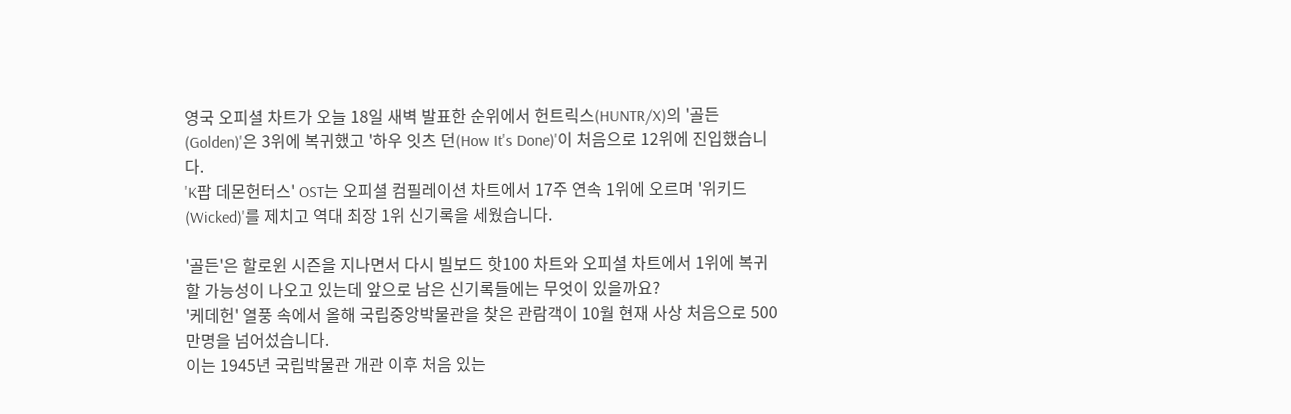영국 오피셜 차트가 오늘 18일 새벽 발표한 순위에서 헌트릭스(HUNTR/X)의 '골든(Golden)'은 3위에 복귀했고 '하우 잇츠 던(How It's Done)'이 처음으로 12위에 진입했습니다.
'K팝 데몬헌터스' OST는 오피셜 컴필레이션 차트에서 17주 연속 1위에 오르며 '위키드(Wicked)'를 제치고 역대 최장 1위 신기록을 세웠습니다.

'골든'은 할로윈 시즌을 지나면서 다시 빌보드 핫100 차트와 오피셜 차트에서 1위에 복귀할 가능성이 나오고 있는데 앞으로 남은 신기록들에는 무엇이 있을까요?
'케데헌' 열풍 속에서 올해 국립중앙박물관을 찾은 관람객이 10월 현재 사상 처음으로 500만명을 넘어섰습니다.
이는 1945년 국립박물관 개관 이후 처음 있는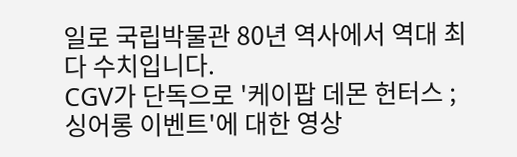일로 국립박물관 80년 역사에서 역대 최다 수치입니다.
CGV가 단독으로 '케이팝 데몬 헌터스 ; 싱어롱 이벤트'에 대한 영상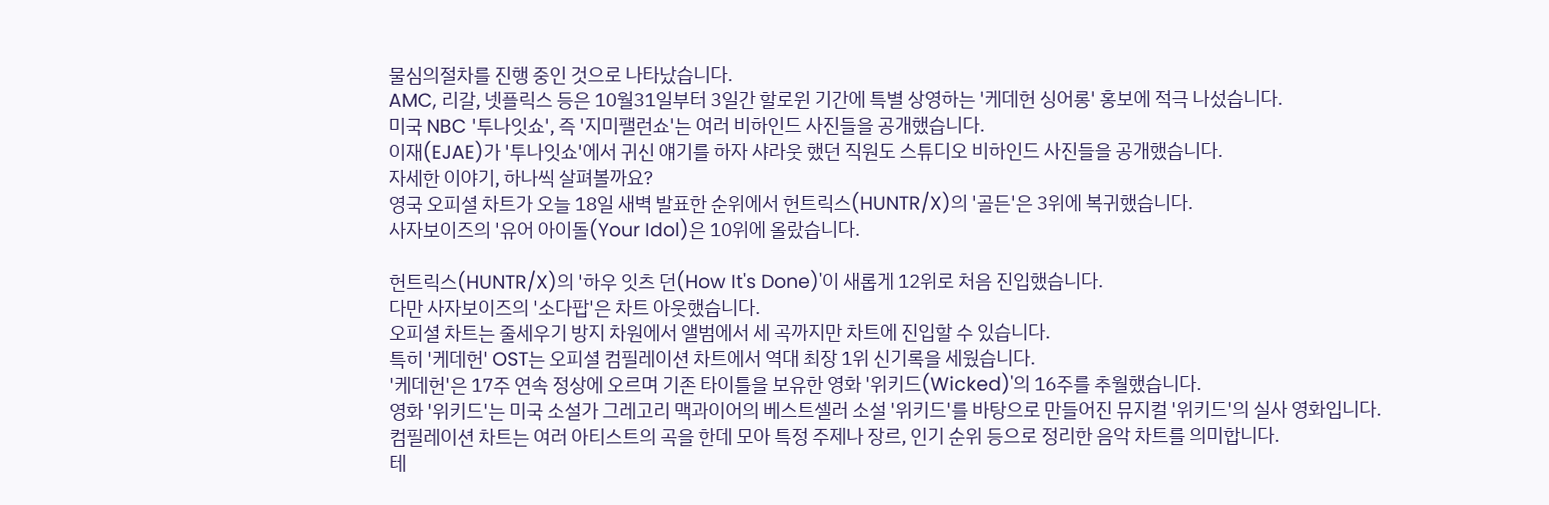물심의절차를 진행 중인 것으로 나타났습니다.
AMC, 리갈, 넷플릭스 등은 10월31일부터 3일간 할로윈 기간에 특별 상영하는 '케데헌 싱어롱' 홍보에 적극 나섰습니다.
미국 NBC '투나잇쇼', 즉 '지미팰런쇼'는 여러 비하인드 사진들을 공개했습니다.
이재(EJAE)가 '투나잇쇼'에서 귀신 얘기를 하자 샤라웃 했던 직원도 스튜디오 비하인드 사진들을 공개했습니다.
자세한 이야기, 하나씩 살펴볼까요?
영국 오피셜 차트가 오늘 18일 새벽 발표한 순위에서 헌트릭스(HUNTR/X)의 '골든'은 3위에 복귀했습니다.
사자보이즈의 '유어 아이돌(Your Idol)은 10위에 올랐습니다.

헌트릭스(HUNTR/X)의 '하우 잇츠 던(How It's Done)'이 새롭게 12위로 처음 진입했습니다.
다만 사자보이즈의 '소다팝'은 차트 아웃했습니다.
오피셜 차트는 줄세우기 방지 차원에서 앨범에서 세 곡까지만 차트에 진입할 수 있습니다.
특히 '케데헌' OST는 오피셜 컴필레이션 차트에서 역대 최장 1위 신기록을 세웠습니다.
'케데헌'은 17주 연속 정상에 오르며 기존 타이틀을 보유한 영화 '위키드(Wicked)'의 16주를 추월했습니다.
영화 '위키드'는 미국 소설가 그레고리 맥과이어의 베스트셀러 소설 '위키드'를 바탕으로 만들어진 뮤지컬 '위키드'의 실사 영화입니다.
컴필레이션 차트는 여러 아티스트의 곡을 한데 모아 특정 주제나 장르, 인기 순위 등으로 정리한 음악 차트를 의미합니다.
테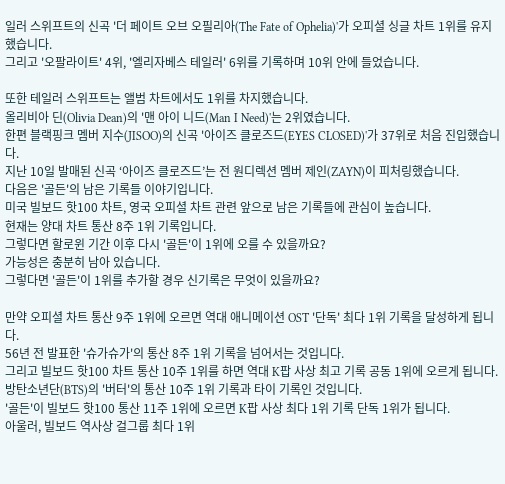일러 스위프트의 신곡 '더 페이트 오브 오필리아(The Fate of Ophelia)'가 오피셜 싱글 차트 1위를 유지했습니다.
그리고 '오팔라이트' 4위, '엘리자베스 테일러' 6위를 기록하며 10위 안에 들었습니다.

또한 테일러 스위프트는 앨범 차트에서도 1위를 차지했습니다.
올리비아 딘(Olivia Dean)의 '맨 아이 니드(Man I Need)'는 2위였습니다.
한편 블랙핑크 멤버 지수(JISOO)의 신곡 '아이즈 클로즈드(EYES CLOSED)'가 37위로 처음 진입했습니다.
지난 10일 발매된 신곡 ‘아이즈 클로즈드’는 전 원디렉션 멤버 제인(ZAYN)이 피처링했습니다.
다음은 '골든'의 남은 기록들 이야기입니다.
미국 빌보드 핫100 차트, 영국 오피셜 차트 관련 앞으로 남은 기록들에 관심이 높습니다.
현재는 양대 차트 통산 8주 1위 기록입니다.
그렇다면 할로윈 기간 이후 다시 '골든'이 1위에 오를 수 있을까요?
가능성은 충분히 남아 있습니다.
그렇다면 '골든'이 1위를 추가할 경우 신기록은 무엇이 있을까요?

만약 오피셜 차트 통산 9주 1위에 오르면 역대 애니메이션 OST '단독' 최다 1위 기록을 달성하게 됩니다.
56년 전 발표한 '슈가슈가'의 통산 8주 1위 기록을 넘어서는 것입니다.
그리고 빌보드 핫100 차트 통산 10주 1위를 하면 역대 K팝 사상 최고 기록 공동 1위에 오르게 됩니다.
방탄소년단(BTS)의 '버터'의 통산 10주 1위 기록과 타이 기록인 것입니다.
'골든'이 빌보드 핫100 통산 11주 1위에 오르면 K팝 사상 최다 1위 기록 단독 1위가 됩니다.
아울러, 빌보드 역사상 걸그룹 최다 1위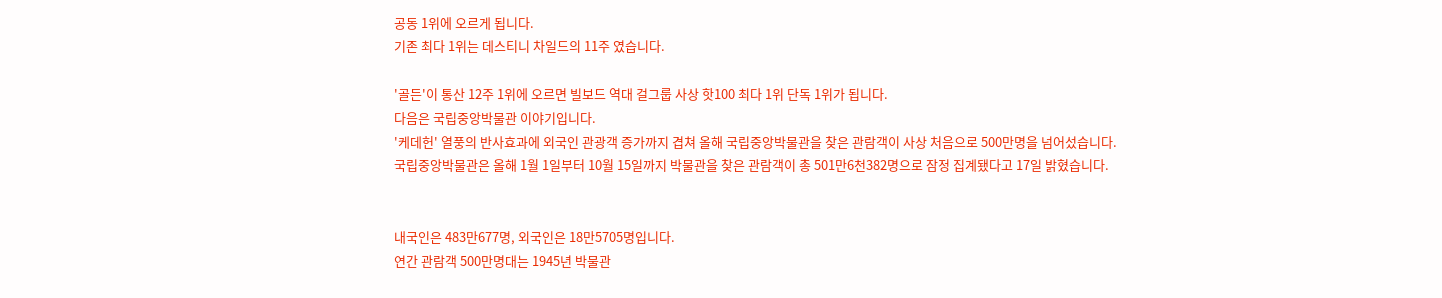공동 1위에 오르게 됩니다.
기존 최다 1위는 데스티니 차일드의 11주 였습니다.

'골든'이 통산 12주 1위에 오르면 빌보드 역대 걸그룹 사상 핫100 최다 1위 단독 1위가 됩니다.
다음은 국립중앙박물관 이야기입니다.
'케데헌' 열풍의 반사효과에 외국인 관광객 증가까지 겹쳐 올해 국립중앙박물관을 찾은 관람객이 사상 처음으로 500만명을 넘어섰습니다.
국립중앙박물관은 올해 1월 1일부터 10월 15일까지 박물관을 찾은 관람객이 총 501만6천382명으로 잠정 집계됐다고 17일 밝혔습니다.


내국인은 483만677명, 외국인은 18만5705명입니다.
연간 관람객 500만명대는 1945년 박물관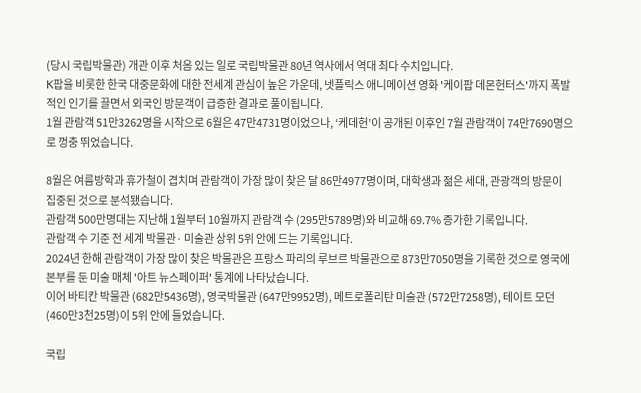(당시 국립박물관) 개관 이후 처음 있는 일로 국립박물관 80년 역사에서 역대 최다 수치입니다.
K팝을 비롯한 한국 대중문화에 대한 전세계 관심이 높은 가운데, 넷플릭스 애니메이션 영화 '케이팝 데몬헌터스'까지 폭발적인 인기를 끌면서 외국인 방문객이 급증한 결과로 풀이됩니다.
1월 관람객 51만3262명을 시작으로 6월은 47만4731명이었으나, ‘케데헌’이 공개된 이후인 7월 관람객이 74만7690명으로 껑충 뛰었습니다.

8월은 여름방학과 휴가철이 겹치며 관람객이 가장 많이 찾은 달 86만4977명이며, 대학생과 젊은 세대, 관광객의 방문이 집중된 것으로 분석됐습니다.
관람객 500만명대는 지난해 1월부터 10월까지 관람객 수 (295만5789명)와 비교해 69.7% 증가한 기록입니다.
관람객 수 기준 전 세계 박물관· 미술관 상위 5위 안에 드는 기록입니다.
2024년 한해 관람객이 가장 많이 찾은 박물관은 프랑스 파리의 루브르 박물관으로 873만7050명을 기록한 것으로 영국에 본부를 둔 미술 매체 '아트 뉴스페이퍼' 통계에 나타났습니다.
이어 바티칸 박물관 (682만5436명), 영국박물관 (647만9952명), 메트로폴리탄 미술관 (572만7258명), 테이트 모던 (460만3천25명)이 5위 안에 들었습니다.

국립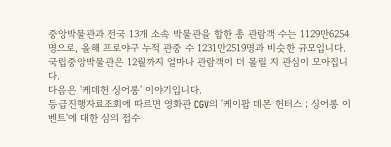중앙박물관과 전국 13개 소속 박물관을 합한 총 관람객 수는 1129만6254명으로, 올해 프로야구 누적 관중 수 1231만2519명과 비슷한 규모입니다.
국립중앙박물관은 12월까지 얼마나 관람객이 더 몰릴 지 관심이 모아집니다.
다음은 '케데헌 싱어롱' 이야기입니다.
등급진행자료조회에 따르면 영화관 CGV의 '케이팝 데몬 헌터스 ; 싱어롱 이벤트'에 대한 심의 접수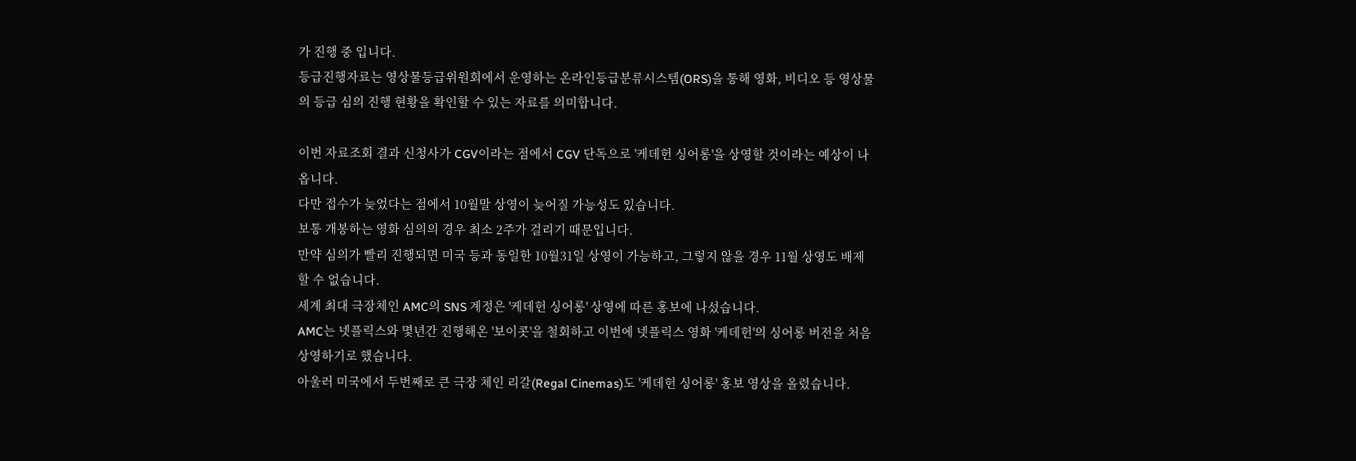가 진행 중 입니다.
등급진행자료는 영상물등급위원회에서 운영하는 온라인등급분류시스템(ORS)을 통해 영화, 비디오 등 영상물의 등급 심의 진행 현황을 확인할 수 있는 자료를 의미합니다.

이번 자료조회 결과 신청사가 CGV이라는 점에서 CGV 단독으로 '케데헌 싱어롱'을 상영할 것이라는 예상이 나옵니다.
다만 접수가 늦었다는 점에서 10월말 상영이 늦어질 가능성도 있습니다.
보통 개봉하는 영화 심의의 경우 최소 2주가 걸리기 때문입니다.
만약 심의가 빨리 진행되면 미국 등과 동일한 10월31일 상영이 가능하고, 그렇지 않을 경우 11월 상영도 배제할 수 없습니다.
세계 최대 극장체인 AMC의 SNS 계정은 '케데헌 싱어롱' 상영에 따른 홍보에 나섰습니다.
AMC는 넷플릭스와 몇년간 진행해온 '보이콧'을 철회하고 이번에 넷플릭스 영화 '케데헌'의 싱어롱 버전을 처음 상영하기로 했습니다.
아울러 미국에서 두번째로 큰 극장 체인 리갈(Regal Cinemas)도 '케데헌 싱어롱' 홍보 영상을 올렸습니다.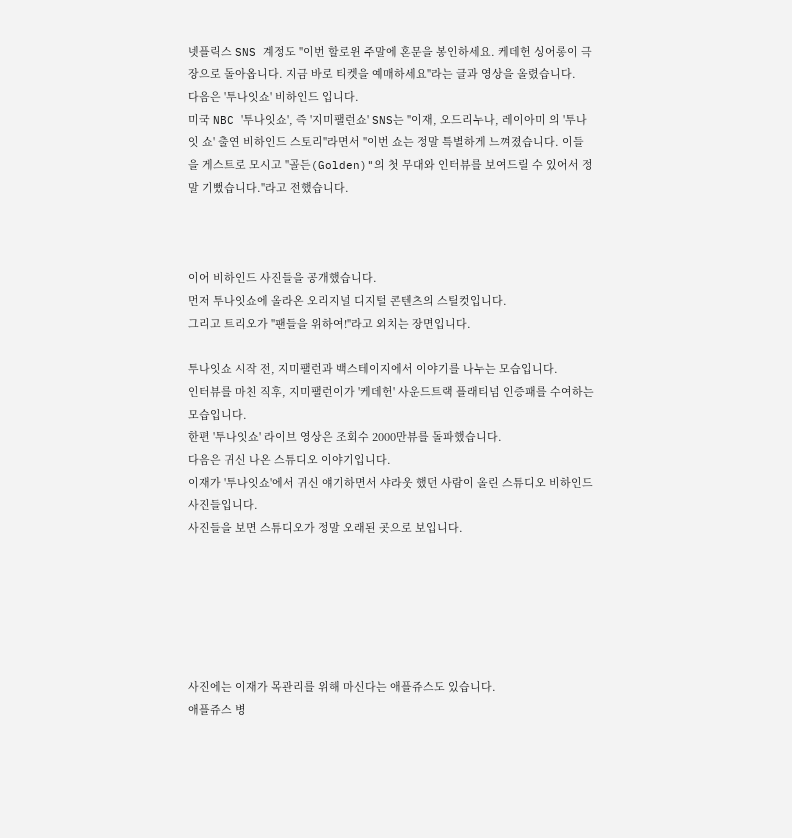넷플릭스 SNS 계정도 "이번 할로윈 주말에 혼문을 봉인하세요. 케데헌 싱어롱이 극장으로 돌아옵니다. 지금 바로 티켓을 예매하세요"라는 글과 영상을 올렸습니다.
다음은 '투나잇쇼' 비하인드 입니다.
미국 NBC '투나잇쇼', 즉 '지미팰런쇼' SNS는 "이재, 오드리누나, 레이아미 의 '투나잇 쇼' 출연 비하인드 스토리"라면서 "이번 쇼는 정말 특별하게 느껴졌습니다. 이들을 게스트로 모시고 "골든(Golden)"의 첫 무대와 인터뷰를 보여드릴 수 있어서 정말 기뻤습니다."라고 전했습니다.



이어 비하인드 사진들을 공개했습니다.
먼저 투나잇쇼에 올라온 오리지널 디지털 콘텐츠의 스틸컷입니다.
그리고 트리오가 "팬들을 위하여!"라고 외치는 장면입니다.

투나잇쇼 시작 전, 지미팰런과 백스테이지에서 이야기를 나누는 모습입니다.
인터뷰를 마친 직후, 지미팰런이가 '케데헌' 사운드트랙 플래티넘 인증패를 수여하는 모습입니다.
한편 '투나잇쇼' 라이브 영상은 조회수 2000만뷰를 돌파했습니다.
다음은 귀신 나온 스튜디오 이야기입니다.
이재가 '투나잇쇼'에서 귀신 얘기하면서 샤라웃 했던 사람이 올린 스튜디오 비하인드 사진들입니다.
사진들을 보면 스튜디오가 정말 오래된 곳으로 보입니다.






사진에는 이재가 목관리를 위해 마신다는 애플쥬스도 있습니다.
애플쥬스 병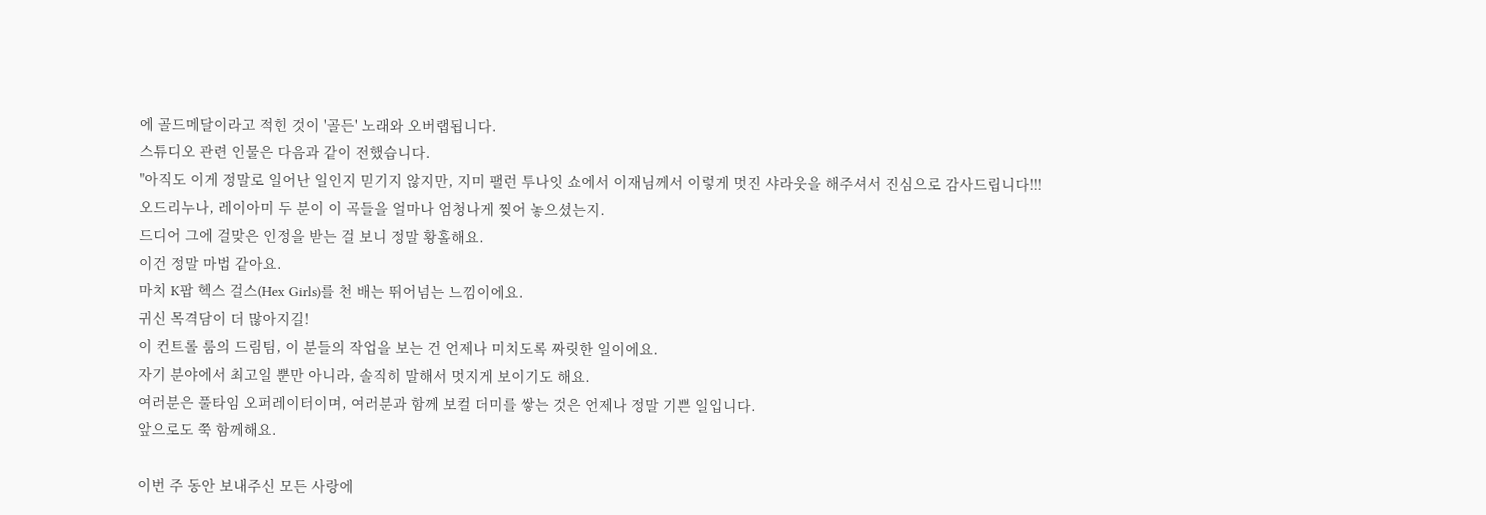에 골드메달이라고 적힌 것이 '골든' 노래와 오버랩됩니다.
스튜디오 관련 인물은 다음과 같이 전했습니다.
"아직도 이게 정말로 일어난 일인지 믿기지 않지만, 지미 팰런 투나잇 쇼에서 이재님께서 이렇게 멋진 샤라웃을 해주셔서 진심으로 감사드립니다!!!
오드리누나, 레이아미 두 분이 이 곡들을 얼마나 엄청나게 찢어 놓으셨는지.
드디어 그에 걸맞은 인정을 받는 걸 보니 정말 황홀해요.
이건 정말 마법 같아요.
마치 K팝 헥스 걸스(Hex Girls)를 천 배는 뛰어넘는 느낌이에요.
귀신 목격담이 더 많아지길!
이 컨트롤 룸의 드림팀, 이 분들의 작업을 보는 건 언제나 미치도록 짜릿한 일이에요.
자기 분야에서 최고일 뿐만 아니라, 솔직히 말해서 멋지게 보이기도 해요.
여러분은 풀타임 오퍼레이터이며, 여러분과 함께 보컬 더미를 쌓는 것은 언제나 정말 기쁜 일입니다.
앞으로도 쭉 함께해요.

이번 주 동안 보내주신 모든 사랑에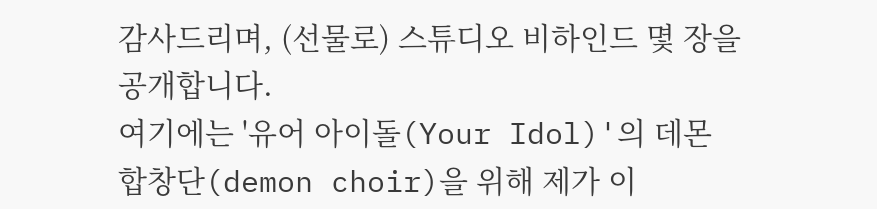감사드리며, (선물로) 스튜디오 비하인드 몇 장을 공개합니다.
여기에는 '유어 아이돌(Your Idol)'의 데몬 합창단(demon choir)을 위해 제가 이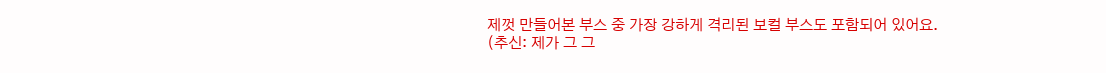제껏 만들어본 부스 중 가장 강하게 격리된 보컬 부스도 포함되어 있어요.
(추신: 제가 그 그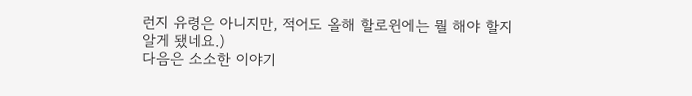런지 유령은 아니지만, 적어도 올해 할로윈에는 뭘 해야 할지 알게 됐네요.)
다음은 소소한 이야기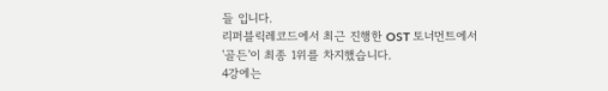들 입니다.
리퍼블릭레코드에서 최근 진행한 OST 토너먼트에서 '골든'이 최종 1위를 차지했습니다.
4강에는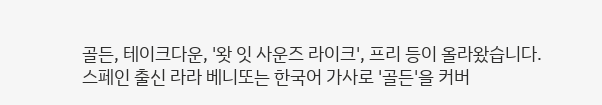골든, 테이크다운, '왓 잇 사운즈 라이크', 프리 등이 올라왔습니다.
스페인 출신 라라 베니또는 한국어 가사로 '골든'을 커버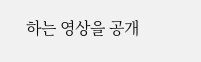하는 영상을 공개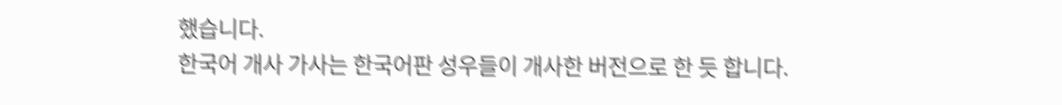했습니다.
한국어 개사 가사는 한국어판 성우들이 개사한 버전으로 한 듯 합니다.